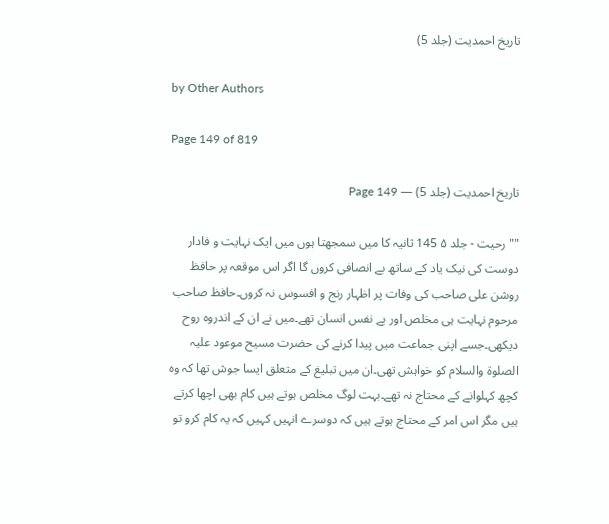تاریخ احمدیت (جلد 5)

by Other Authors

Page 149 of 819

تاریخ احمدیت (جلد 5) — Page 149

"" رحیت - جلد ۵ 145 ثانیہ کا میں سمجھتا ہوں میں ایک نہایت و فادار دوست کی نیک یاد کے ساتھ بے انصافی کروں گا اگر اس موقعہ پر حافظ روشن علی صاحب کی وفات پر اظہار رنج و افسوس نہ کروں۔حافظ صاحب مرحوم نہایت ہی مخلص اور بے نفس انسان تھے۔میں نے ان کے اندروہ روح دیکھی۔جسے اپنی جماعت میں پیدا کرنے کی حضرت مسیح موعود علیہ الصلوۃ والسلام کو خواہش تھی۔ان میں تبلیغ کے متعلق ایسا جوش تھا کہ وہ کچھ کہلوانے کے محتاج نہ تھے۔بہت لوگ مخلص ہوتے ہیں کام بھی اچھا کرتے ہیں مگر اس امر کے محتاج ہوتے ہیں کہ دوسرے انہیں کہیں کہ یہ کام کرو تو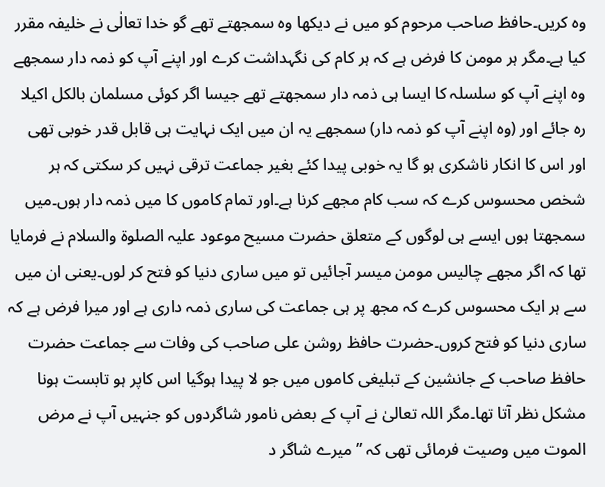وہ کریں۔حافظ صاحب مرحوم کو میں نے دیکھا وہ سمجھتے تھے گو خدا تعالٰی نے خلیفہ مقرر کیا ہے۔مگر ہر مومن کا فرض ہے کہ ہر کام کی نگہداشت کرے اور اپنے آپ کو ذمہ دار سمجھے وہ اپنے آپ کو سلسلہ کا ایسا ہی ذمہ دار سمجھتے تھے جیسا اگر کوئی مسلمان بالکل اکیلا رہ جائے اور (وہ اپنے آپ کو ذمہ دار) سمجھے یہ ان میں ایک نہایت ہی قابل قدر خوبی تھی اور اس کا انکار ناشکری ہو گا یہ خوبی پیدا کئے بغیر جماعت ترقی نہیں کر سکتی کہ ہر شخص محسوس کرے کہ سب کام مجھے کرنا ہے۔اور تمام کاموں کا میں ذمہ دار ہوں۔میں سمجھتا ہوں ایسے ہی لوگوں کے متعلق حضرت مسیح موعود علیہ الصلوۃ والسلام نے فرمایا تھا کہ اگر مجھے چالیس مومن میسر آجائیں تو میں ساری دنیا کو فتح کر لوں۔یعنی ان میں سے ہر ایک محسوس کرے کہ مجھ پر ہی جماعت کی ساری ذمہ داری ہے اور میرا فرض ہے کہ ساری دنیا کو فتح کروں۔حضرت حافظ روشن علی صاحب کی وفات سے جماعت حضرت حافظ صاحب کے جانشین کے تبلیغی کاموں میں جو لا پیدا ہوگیا اس کاپر ہو تابست ہونا مشکل نظر آتا تھا۔مگر اللہ تعالیٰ نے آپ کے بعض نامور شاگردوں کو جنہیں آپ نے مرض الموت میں وصیت فرمائی تھی کہ ”میرے شاگر د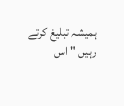ہمیشہ تبلیغ کرتے رہیں " اس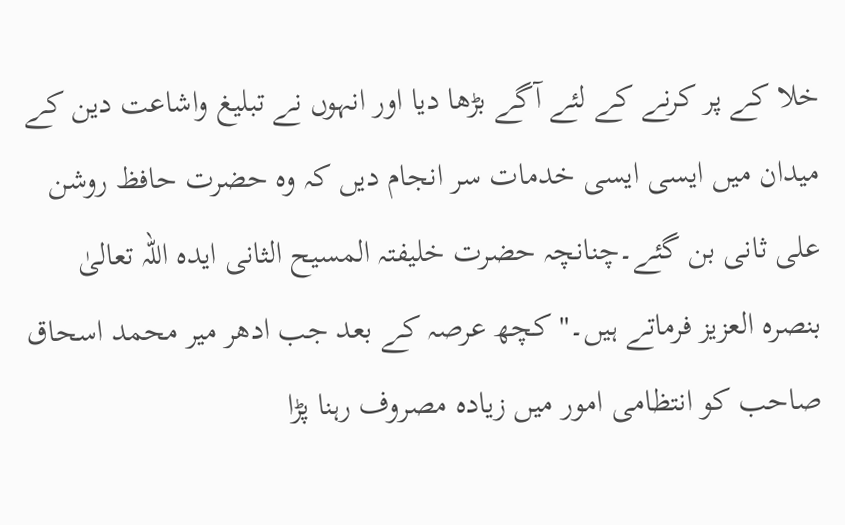خلا کے پر کرنے کے لئے آگے بڑھا دیا اور انہوں نے تبلیغ واشاعت دین کے میدان میں ایسی ایسی خدمات سر انجام دیں کہ وہ حضرت حافظ روشن علی ثانی بن گئے۔چنانچہ حضرت خلیفتہ المسیح الثانی ایدہ اللہ تعالیٰ بنصرہ العزیز فرماتے ہیں۔" کچھ عرصہ کے بعد جب ادھر میر محمد اسحاق صاحب کو انتظامی امور میں زیادہ مصروف رہنا پڑا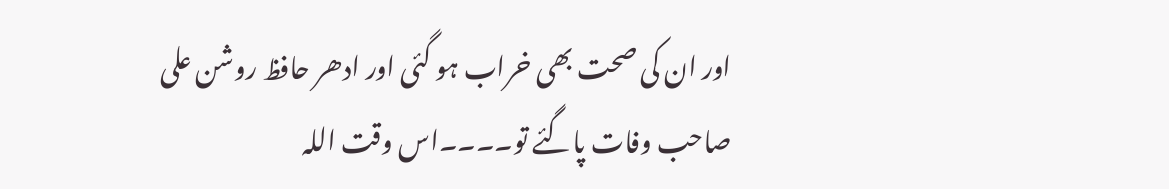اور ان کی صحت بھی خراب ہو گئی اور ادھر حافظ روشن علی صاحب وفات پاگئے تو۔۔۔۔اس وقت اللہ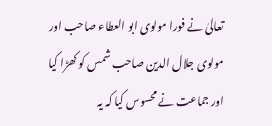تعالیٰ نے فورا مولوی ابو العطاء صاحب اور مولوی جلال الدین صاحب شمس کو کھڑا کیا اور جماعت نے محسوس کیا کہ یہ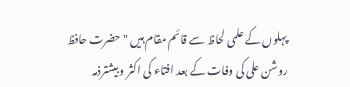پہلوں کے علمی لحاظ سے قائم مقام ہیں " حضرت حافظ روشن علی کی وفات کے بعد افتاء کی اکثر و بیشترذمہ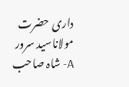داری حضرت مولاناسید سرور A- شاہ صاحب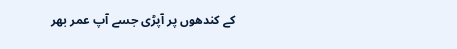کے کندھوں پر آپڑی جسے آپ عمر بھر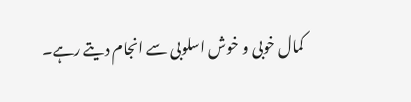کمال خوبی و خوش اسلوبی سے انجام دیتے رہے۔